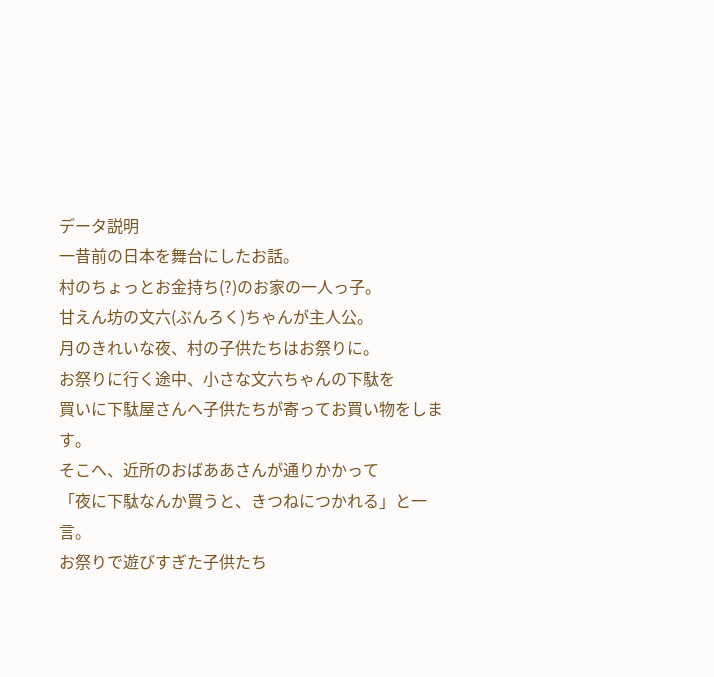データ説明
一昔前の日本を舞台にしたお話。
村のちょっとお金持ち(?)のお家の一人っ子。
甘えん坊の文六(ぶんろく)ちゃんが主人公。
月のきれいな夜、村の子供たちはお祭りに。
お祭りに行く途中、小さな文六ちゃんの下駄を
買いに下駄屋さんへ子供たちが寄ってお買い物をします。
そこへ、近所のおばああさんが通りかかって
「夜に下駄なんか買うと、きつねにつかれる」と一言。
お祭りで遊びすぎた子供たち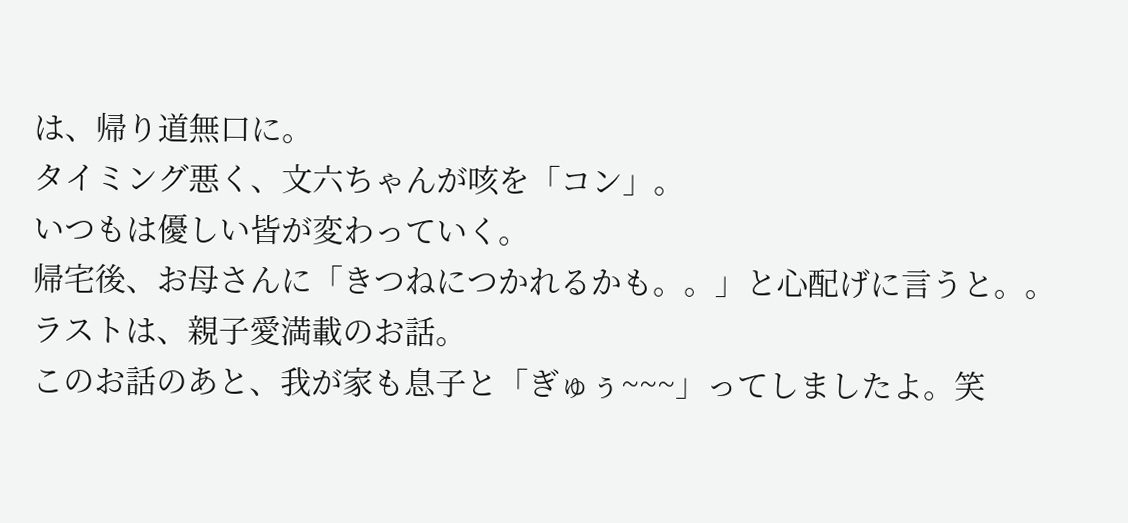は、帰り道無口に。
タイミング悪く、文六ちゃんが咳を「コン」。
いつもは優しい皆が変わっていく。
帰宅後、お母さんに「きつねにつかれるかも。。」と心配げに言うと。。
ラストは、親子愛満載のお話。
このお話のあと、我が家も息子と「ぎゅぅ~~~」ってしましたよ。笑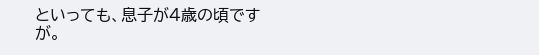といっても、息子が4歳の頃ですが。